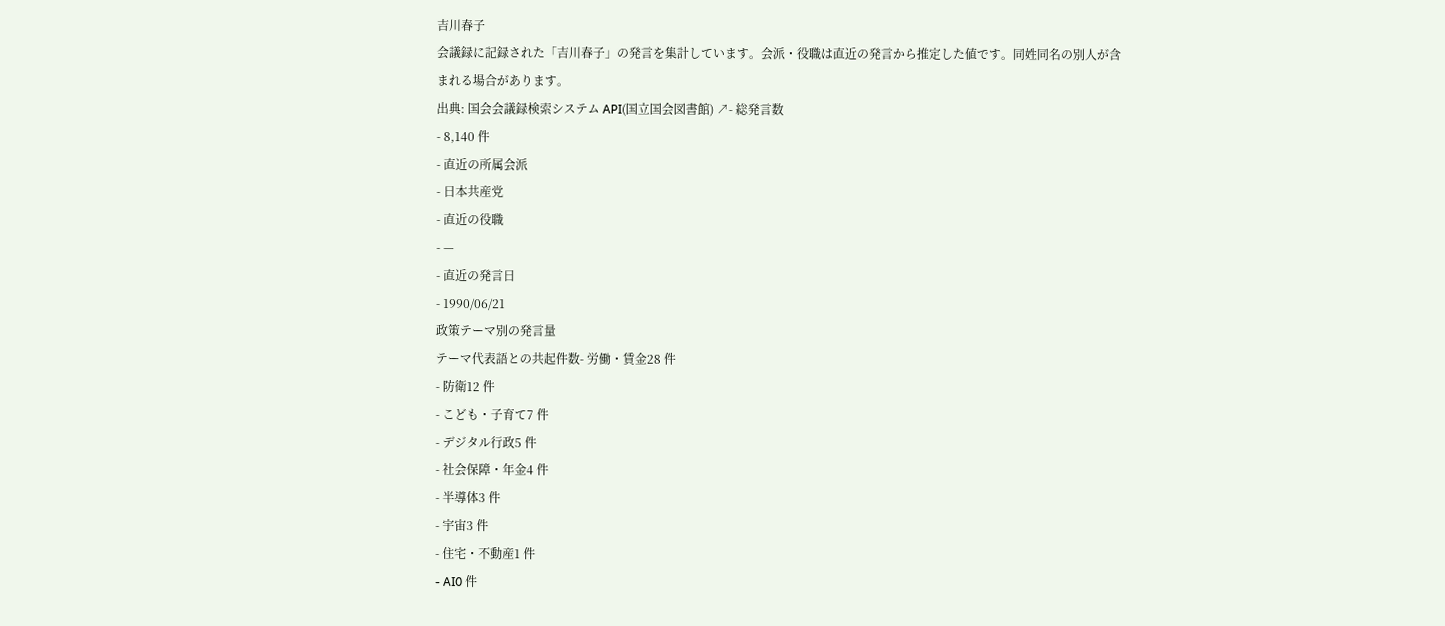吉川春子
会議録に記録された「吉川春子」の発言を集計しています。会派・役職は直近の発言から推定した値です。同姓同名の別人が含まれる場合があります。
出典: 国会会議録検索システム API(国立国会図書館) ↗- 総発言数
- 8,140 件
- 直近の所属会派
- 日本共産党
- 直近の役職
- —
- 直近の発言日
- 1990/06/21
政策テーマ別の発言量
テーマ代表語との共起件数- 労働・賃金28 件
- 防衛12 件
- こども・子育て7 件
- デジタル行政5 件
- 社会保障・年金4 件
- 半導体3 件
- 宇宙3 件
- 住宅・不動産1 件
- AI0 件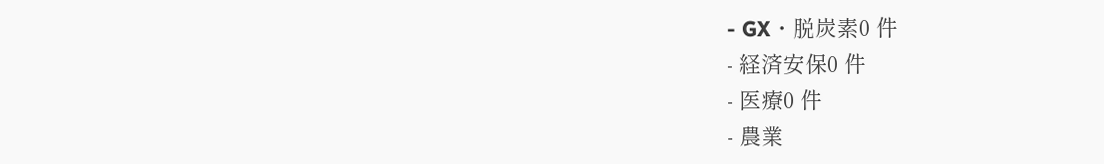- GX・脱炭素0 件
- 経済安保0 件
- 医療0 件
- 農業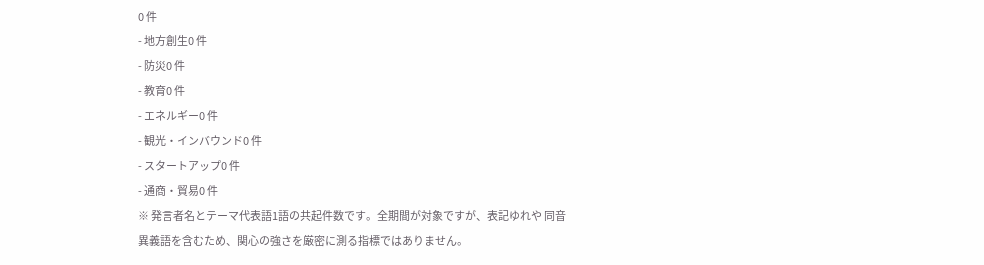0 件
- 地方創生0 件
- 防災0 件
- 教育0 件
- エネルギー0 件
- 観光・インバウンド0 件
- スタートアップ0 件
- 通商・貿易0 件
※ 発言者名とテーマ代表語1語の共起件数です。全期間が対象ですが、表記ゆれや 同音異義語を含むため、関心の強さを厳密に測る指標ではありません。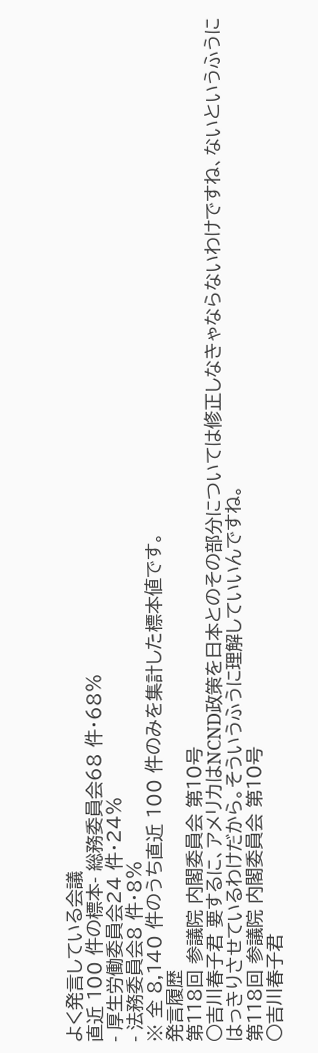よく発言している会議
直近 100 件の標本- 総務委員会68 件・68%
- 厚生労働委員会24 件・24%
- 法務委員会8 件・8%
※ 全 8,140 件のうち直近 100 件のみを集計した標本値です。
発言履歴
第118回 参議院 内閣委員会 第10号
○吉川春子君 要するに、アメリカはNCND政策を日本とのその部分については修正しなきゃならないわけですね、ないというふうにはっきりさせているわけだから。そういうふうに理解していいんですね。
第118回 参議院 内閣委員会 第10号
○吉川春子君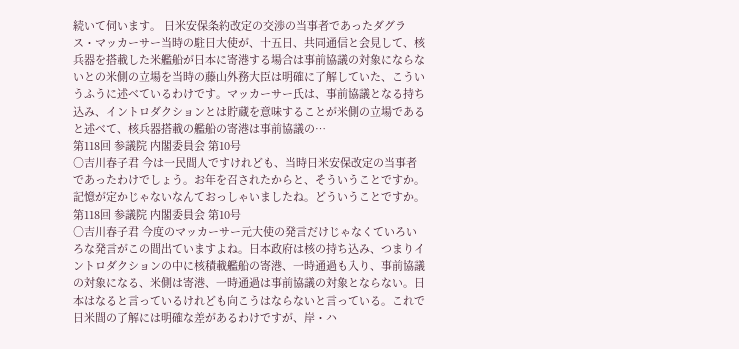続いて伺います。 日米安保条約改定の交渉の当事者であったダグラス・マッカーサー当時の駐日大使が、十五日、共同通信と会見して、核兵器を搭載した米艦船が日本に寄港する場合は事前協議の対象にならないとの米側の立場を当時の藤山外務大臣は明確に了解していた、こういうふうに述べているわけです。マッカーサー氏は、事前協議となる持ち込み、イントロダクションとは貯蔵を意味することが米側の立場であると述べて、核兵器搭載の艦船の寄港は事前協議の…
第118回 参議院 内閣委員会 第10号
○吉川春子君 今は一民間人ですけれども、当時日米安保改定の当事者であったわけでしょう。お年を召されたからと、そういうことですか。記憶が定かじゃないなんておっしゃいましたね。どういうことですか。
第118回 参議院 内閣委員会 第10号
○吉川春子君 今度のマッカーサー元大使の発言だけじゃなくていろいろな発言がこの間出ていますよね。日本政府は核の持ち込み、つまりイントロダクションの中に核積載艦船の寄港、一時通過も入り、事前協議の対象になる、米側は寄港、一時通過は事前協議の対象とならない。日本はなると言っているけれども向こうはならないと言っている。これで日米間の了解には明確な差があるわけですが、岸・ハ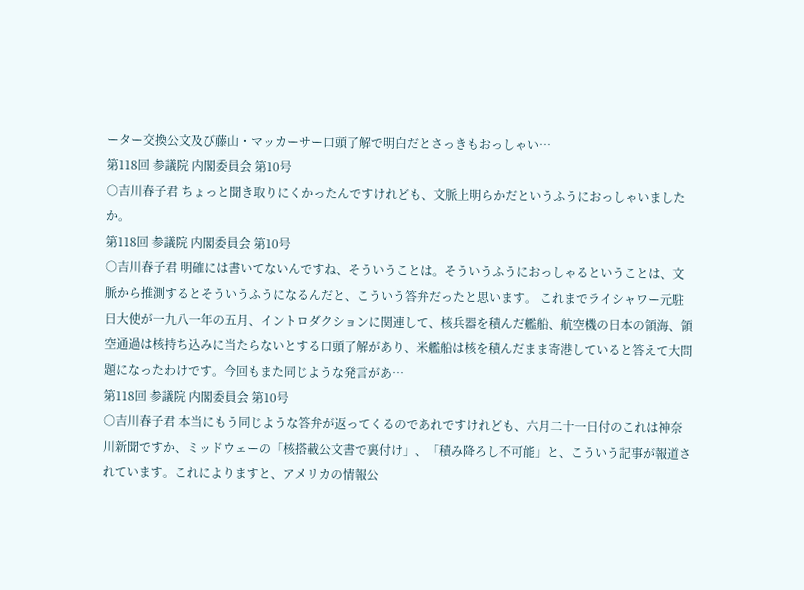ーター交換公文及び藤山・マッカーサー口頭了解で明白だとさっきもおっしゃい…
第118回 参議院 内閣委員会 第10号
○吉川春子君 ちょっと聞き取りにくかったんですけれども、文脈上明らかだというふうにおっしゃいましたか。
第118回 参議院 内閣委員会 第10号
○吉川春子君 明確には書いてないんですね、そういうことは。そういうふうにおっしゃるということは、文脈から推測するとそういうふうになるんだと、こういう答弁だったと思います。 これまでライシャワー元駐日大使が一九八一年の五月、イントロダクションに関連して、核兵器を積んだ艦船、航空機の日本の領海、領空通過は核持ち込みに当たらないとする口頭了解があり、米艦船は核を積んだまま寄港していると答えて大問題になったわけです。今回もまた同じような発言があ…
第118回 参議院 内閣委員会 第10号
○吉川春子君 本当にもう同じような答弁が返ってくるのであれですけれども、六月二十一日付のこれは神奈川新聞ですか、ミッドウェーの「核搭載公文書で裏付け」、「積み降ろし不可能」と、こういう記事が報道されています。これによりますと、アメリカの情報公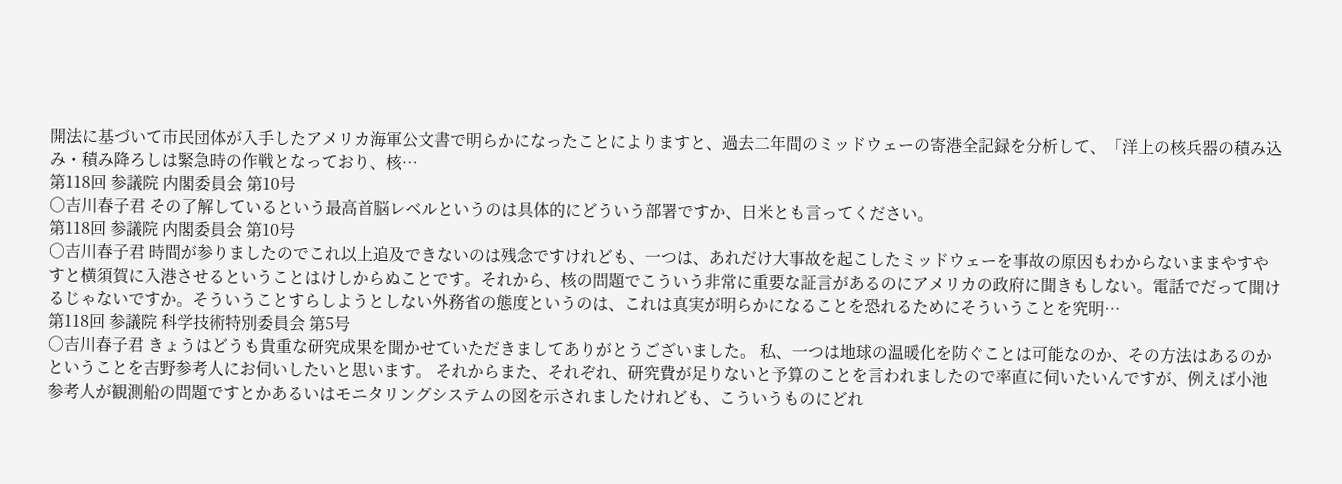開法に基づいて市民団体が入手したアメリカ海軍公文書で明らかになったことによりますと、過去二年間のミッドウェーの寄港全記録を分析して、「洋上の核兵器の積み込み・積み降ろしは緊急時の作戦となっており、核…
第118回 参議院 内閣委員会 第10号
○吉川春子君 その了解しているという最高首脳レベルというのは具体的にどういう部署ですか、日米とも言ってください。
第118回 参議院 内閣委員会 第10号
○吉川春子君 時間が参りましたのでこれ以上追及できないのは残念ですけれども、一つは、あれだけ大事故を起こしたミッドウェーを事故の原因もわからないままやすやすと横須賀に入港させるということはけしからぬことです。それから、核の問題でこういう非常に重要な証言があるのにアメリカの政府に聞きもしない。電話でだって聞けるじゃないですか。そういうことすらしようとしない外務省の態度というのは、これは真実が明らかになることを恐れるためにそういうことを究明…
第118回 参議院 科学技術特別委員会 第5号
○吉川春子君 きょうはどうも貴重な研究成果を聞かせていただきましてありがとうございました。 私、一つは地球の温暖化を防ぐことは可能なのか、その方法はあるのかということを吉野参考人にお伺いしたいと思います。 それからまた、それぞれ、研究費が足りないと予算のことを言われましたので率直に伺いたいんですが、例えば小池参考人が観測船の問題ですとかあるいはモニタリングシステムの図を示されましたけれども、こういうものにどれ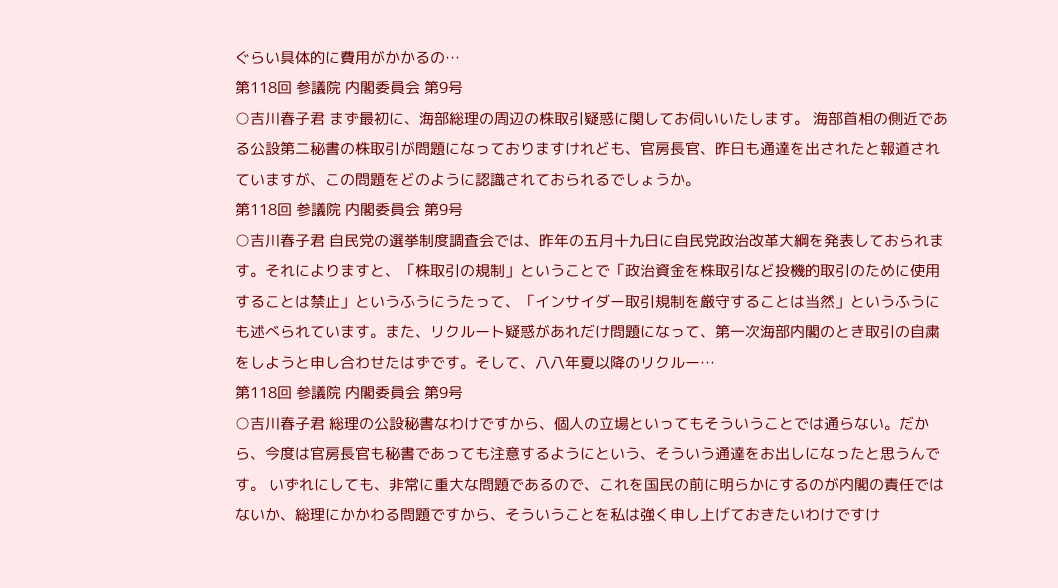ぐらい具体的に費用がかかるの…
第118回 参議院 内閣委員会 第9号
○吉川春子君 まず最初に、海部総理の周辺の株取引疑惑に関してお伺いいたします。 海部首相の側近である公設第二秘書の株取引が問題になっておりますけれども、官房長官、昨日も通達を出されたと報道されていますが、この問題をどのように認識されておられるでしょうか。
第118回 参議院 内閣委員会 第9号
○吉川春子君 自民党の選挙制度調査会では、昨年の五月十九日に自民党政治改革大綱を発表しておられます。それによりますと、「株取引の規制」ということで「政治資金を株取引など投機的取引のために使用することは禁止」というふうにうたって、「インサイダー取引規制を厳守することは当然」というふうにも述べられています。また、リクルート疑惑があれだけ問題になって、第一次海部内閣のとき取引の自粛をしようと申し合わせたはずです。そして、八八年夏以降のリクルー…
第118回 参議院 内閣委員会 第9号
○吉川春子君 総理の公設秘書なわけですから、個人の立場といってもそういうことでは通らない。だから、今度は官房長官も秘書であっても注意するようにという、そういう通達をお出しになったと思うんです。 いずれにしても、非常に重大な問題であるので、これを国民の前に明らかにするのが内閣の責任ではないか、総理にかかわる問題ですから、そういうことを私は強く申し上げておきたいわけですけ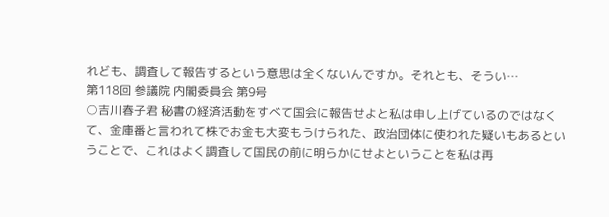れども、調査して報告するという意思は全くないんですか。それとも、そうい…
第118回 参議院 内閣委員会 第9号
○吉川春子君 秘書の経済活動をすべて国会に報告せよと私は申し上げているのではなくて、金庫番と言われて株でお金も大変もうけられた、政治団体に使われた疑いもあるということで、これはよく調査して国民の前に明らかにせよということを私は再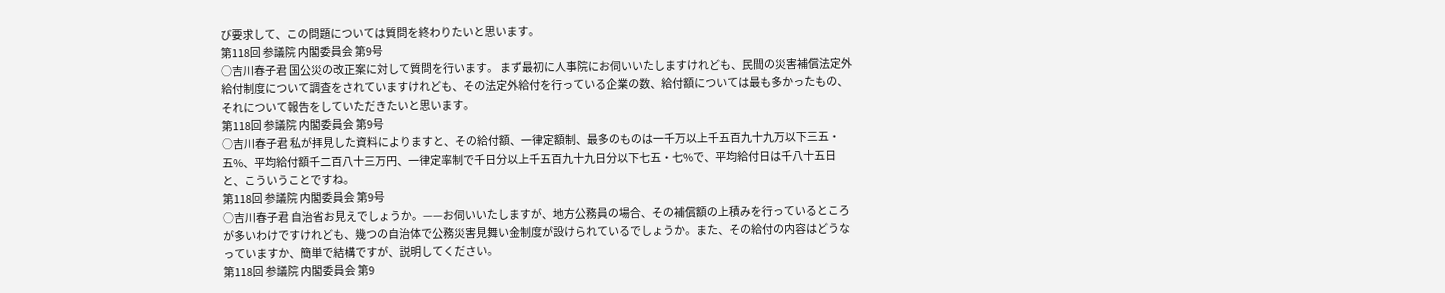び要求して、この問題については質問を終わりたいと思います。
第118回 参議院 内閣委員会 第9号
○吉川春子君 国公災の改正案に対して質問を行います。 まず最初に人事院にお伺いいたしますけれども、民間の災害補償法定外給付制度について調査をされていますけれども、その法定外給付を行っている企業の数、給付額については最も多かったもの、それについて報告をしていただきたいと思います。
第118回 参議院 内閣委員会 第9号
○吉川春子君 私が拝見した資料によりますと、その給付額、一律定額制、最多のものは一千万以上千五百九十九万以下三五・五%、平均給付額千二百八十三万円、一律定率制で千日分以上千五百九十九日分以下七五・七%で、平均給付日は千八十五日と、こういうことですね。
第118回 参議院 内閣委員会 第9号
○吉川春子君 自治省お見えでしょうか。——お伺いいたしますが、地方公務員の場合、その補償額の上積みを行っているところが多いわけですけれども、幾つの自治体で公務災害見舞い金制度が設けられているでしょうか。また、その給付の内容はどうなっていますか、簡単で結構ですが、説明してください。
第118回 参議院 内閣委員会 第9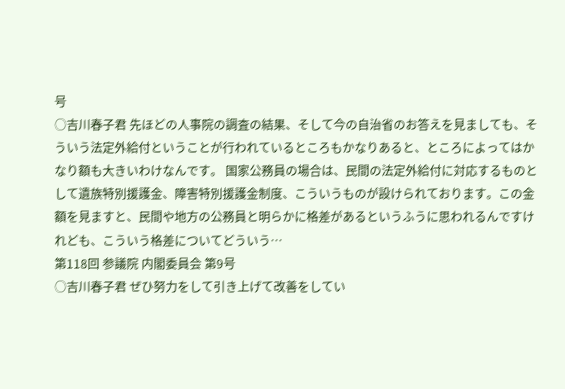号
○吉川春子君 先ほどの人事院の調査の結果、そして今の自治省のお答えを見ましても、そういう法定外給付ということが行われているところもかなりあると、ところによってはかなり額も大きいわけなんです。 国家公務員の場合は、民間の法定外給付に対応するものとして遺族特別援護金、障害特別援護金制度、こういうものが設けられております。この金額を見ますと、民間や地方の公務員と明らかに格差があるというふうに思われるんですけれども、こういう格差についてどういう…
第118回 参議院 内閣委員会 第9号
○吉川春子君 ぜひ努力をして引き上げて改善をしてい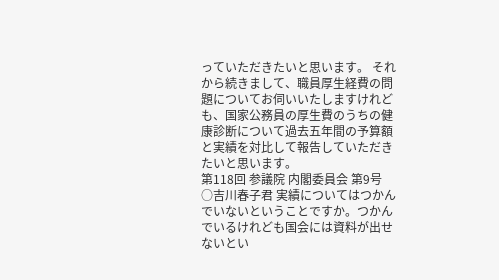っていただきたいと思います。 それから続きまして、職員厚生経費の問題についてお伺いいたしますけれども、国家公務員の厚生費のうちの健康診断について過去五年間の予算額と実績を対比して報告していただきたいと思います。
第118回 参議院 内閣委員会 第9号
○吉川春子君 実績についてはつかんでいないということですか。つかんでいるけれども国会には資料が出せないとい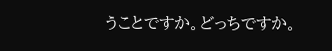うことですか。どっちですか。